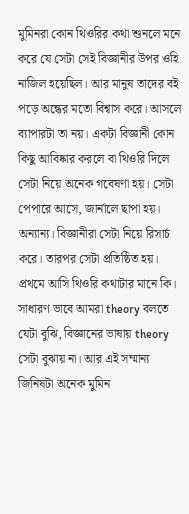মুমিনরা কোন থিওরির কথা শুনলে মনে করে যে সেটা সেই বিজ্ঞানীর উপর ওহি নাজিল হয়েছিল। আর মানুষ তাদের বই পড়ে অন্ধের মতো বিশ্বাস করে। আসলে ব্যাপারটা তা নয়। একটা বিজ্ঞানী কোন কিছু আবিষ্কার করলে বা থিওরি দিলে সেটা নিয়ে অনেক গবেষণা হয়। সেটা পেপারে আসে, জার্নালে ছাপা হয়। অন্যান্য। বিজ্ঞানীরা সেটা নিয়ে রিসার্চ করে। তারপর সেটা প্রতিষ্ঠিত হয়।
প্রথমে আসি থিওরি কথাটার মানে কি। সাধারণ ভাবে আমরা theory বলতে যেটা বুঝি, বিজ্ঞানের ভাষায় theory সেটা বুঝায় না। আর এই সম্মান্য জিনিষটা অনেক মুমিন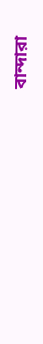বান্দারা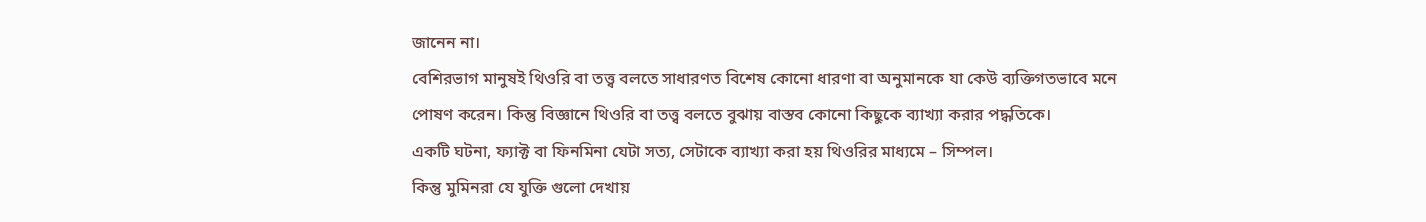জানেন না।
বেশিরভাগ মানুষই থিওরি বা তত্ত্ব বলতে সাধারণত বিশেষ কোনো ধারণা বা অনুমানকে যা কেউ ব্যক্তিগতভাবে মনে পোষণ করেন। কিন্তু বিজ্ঞানে থিওরি বা তত্ত্ব বলতে বুঝায় বাস্তব কোনো কিছুকে ব্যাখ্যা করার পদ্ধতিকে।
একটি ঘটনা, ফ্যাক্ট বা ফিনমিনা যেটা সত্য, সেটাকে ব্যাখ্যা করা হয় থিওরির মাধ্যমে – সিম্পল।
কিন্তু মুমিনরা যে যুক্তি গুলো দেখায়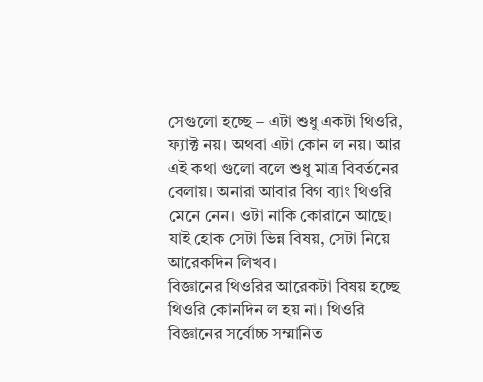সেগুলো হচ্ছে – এটা শুধু একটা থিওরি, ফ্যাক্ট নয়। অথবা এটা কোন ল নয়। আর এই কথা গুলো বলে শুধু মাত্র বিবর্তনের বেলায়। অনারা আবার বিগ ব্যাং থিওরি মেনে নেন। ওটা নাকি কোরানে আছে। যাই হোক সেটা ভিন্ন বিষয়, সেটা নিয়ে আরেকদিন লিখব।
বিজ্ঞানের থিওরির আরেকটা বিষয় হচ্ছে থিওরি কোনদিন ল হয় না। থিওরি বিজ্ঞানের সর্বোচ্চ সম্মানিত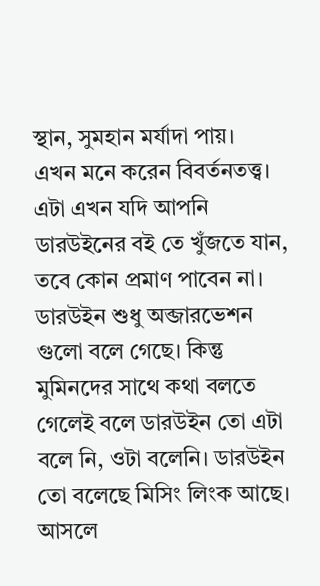স্থান, সুমহান মর্যাদা পায়।
এখন মনে করেন বিবর্তনতত্ত্ব। এটা এখন যদি আপনি ডারউইনের বই তে খুঁজতে যান, তবে কোন প্রমাণ পাবেন না। ডারউইন শুধু অব্জারভেশন গুলো বলে গেছে। কিন্তু মুমিনদের সাথে কথা বলতে গেলেই বলে ডারউইন তো এটা বলে নি, ওটা বলেনি। ডারউইন তো বলেছে মিসিং লিংক আছে।
আসলে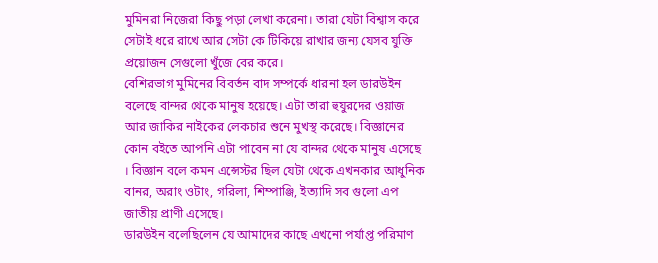মুমিনরা নিজেরা কিছু পড়া লেখা করেনা। তারা যেটা বিশ্বাস করে সেটাই ধরে রাখে আর সেটা কে টিকিয়ে রাখার জন্য যেসব যুক্তি প্রয়োজন সেগুলো খুঁজে বের করে।
বেশিরভাগ মুমিনের বিবর্তন বাদ সম্পর্কে ধারনা হল ডারউইন বলেছে বান্দর থেকে মানুষ হয়েছে। এটা তারা হুযুরদের ওয়াজ আর জাকির নাইকের লেকচার শুনে মুখস্থ করেছে। বিজ্ঞানের কোন বইতে আপনি এটা পাবেন না যে বান্দর থেকে মানুষ এসেছে । বিজ্ঞান বলে কমন এন্সেস্টর ছিল যেটা থেকে এখনকার আধুনিক বানর, অরাং ওটাং, গরিলা, শিম্পাঞ্জি, ইত্যাদি সব গুলো এপ জাতীয় প্রাণী এসেছে।
ডারউইন বলেছিলেন যে আমাদের কাছে এখনো পর্যাপ্ত পরিমাণ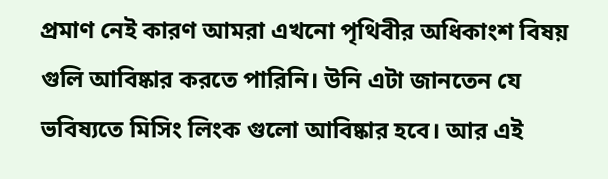প্রমাণ নেই কারণ আমরা এখনো পৃথিবীর অধিকাংশ বিষয় গুলি আবিষ্কার করতে পারিনি। উনি এটা জানতেন যে ভবিষ্যতে মিসিং লিংক গুলো আবিষ্কার হবে। আর এই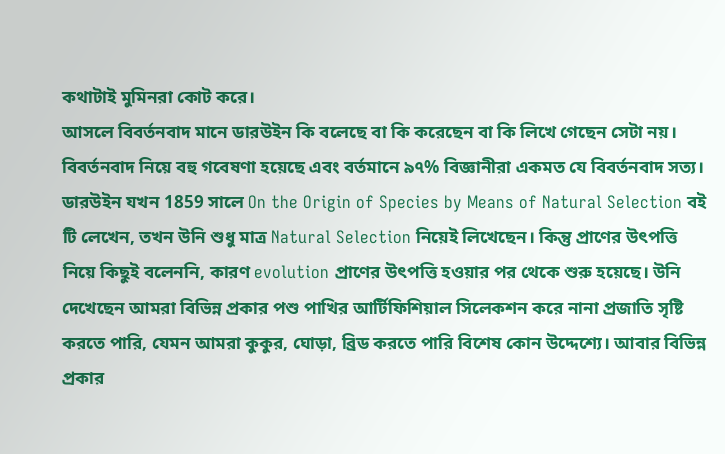কথাটাই মুমিনরা কোট করে।
আসলে বিবর্তনবাদ মানে ডারউইন কি বলেছে বা কি করেছেন বা কি লিখে গেছেন সেটা নয়। বিবর্তনবাদ নিয়ে বহু গবেষণা হয়েছে এবং বর্তমানে ৯৭% বিজ্ঞানীরা একমত যে বিবর্তনবাদ সত্য।
ডারউইন যখন 1859 সালে On the Origin of Species by Means of Natural Selection বই টি লেখেন, তখন উনি শুধু মাত্র Natural Selection নিয়েই লিখেছেন। কিন্তু প্রাণের উৎপত্তি নিয়ে কিছুই বলেননি, কারণ evolution প্রাণের উৎপত্তি হওয়ার পর থেকে শুরু হয়েছে। উনি দেখেছেন আমরা বিভিন্ন প্রকার পশু পাখির আর্টিফিশিয়াল সিলেকশন করে নানা প্রজাতি সৃষ্টি করতে পারি, যেমন আমরা কুকুর, ঘোড়া, ব্রিড করতে পারি বিশেষ কোন উদ্দেশ্যে। আবার বিভিন্ন প্রকার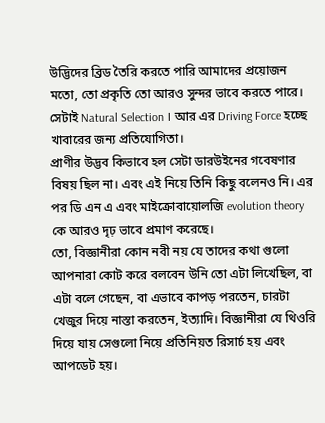উদ্ভিদের ব্রিড তৈরি করতে পারি আমাদের প্রয়োজন মতো, তো প্রকৃতি তো আরও সুন্দর ভাবে করতে পারে। সেটাই Natural Selection । আর এর Driving Force হচ্ছে খাবারের জন্য প্রতিযোগিতা।
প্রাণীর উদ্ভব কিভাবে হল সেটা ডারউইনের গবেষণার বিষয় ছিল না। এবং এই নিয়ে তিনি কিছু বলেনও নি। এর পর ডি এন এ এবং মাইক্রোবায়োলজি evolution theory কে আরও দৃঢ় ভাবে প্রমাণ করেছে।
তো, বিজ্ঞানীরা কোন নবী নয় যে তাদের কথা গুলো আপনারা কোট করে বলবেন উনি তো এটা লিখেছিল, বা এটা বলে গেছেন, বা এভাবে কাপড় পরতেন, চারটা খেজুর দিয়ে নাস্তা করতেন, ইত্যাদি। বিজ্ঞানীরা যে থিওরি দিয়ে যায় সেগুলো নিয়ে প্রতিনিয়ত রিসার্চ হয় এবং আপডেট হয়।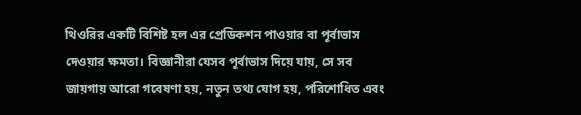থিওরির একটি বিশিষ্ট হল এর প্রেডিকশন পাওয়ার বা পূর্বাভাস দেওয়ার ক্ষমতা। বিজ্ঞানীরা যেসব পূর্বাভাস দিয়ে যায়, সে সব জায়গায় আরো গবেষণা হয়, নতুন তথ্য যোগ হয়, পরিশোধিত এবং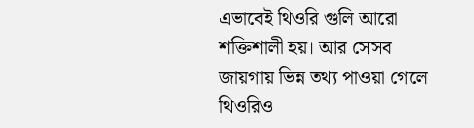এভাবেই থিওরি গুলি আরো শক্তিশালী হয়। আর সেসব জায়গায় ভিন্ন তথ্য পাওয়া গেলে থিওরিও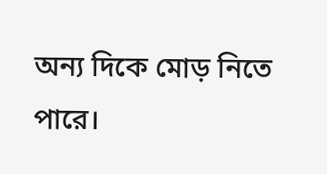অন্য দিকে মোড় নিতে পারে।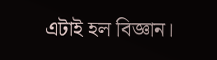এটাই হল বিজ্ঞান।